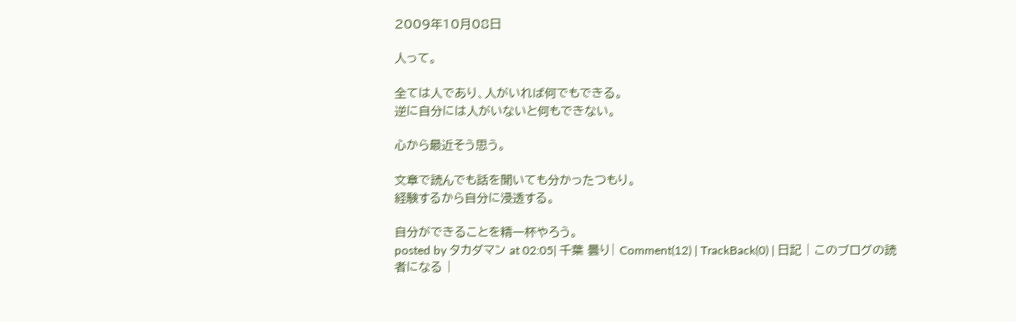2009年10月08日

人って。

全ては人であり、人がいれば何でもできる。
逆に自分には人がいないと何もできない。

心から最近そう思う。

文章で読んでも話を聞いても分かったつもり。
経験するから自分に浸透する。

自分ができることを精一杯やろう。
posted by タカダマン at 02:05| 千葉 曇り| Comment(12) | TrackBack(0) | 日記 | このブログの読者になる |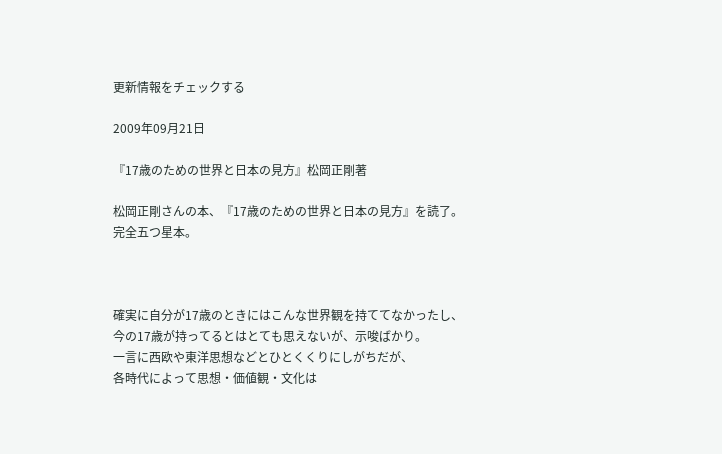更新情報をチェックする

2009年09月21日

『17歳のための世界と日本の見方』松岡正剛著

松岡正剛さんの本、『17歳のための世界と日本の見方』を読了。
完全五つ星本。



確実に自分が17歳のときにはこんな世界観を持ててなかったし、
今の17歳が持ってるとはとても思えないが、示唆ばかり。
一言に西欧や東洋思想などとひとくくりにしがちだが、
各時代によって思想・価値観・文化は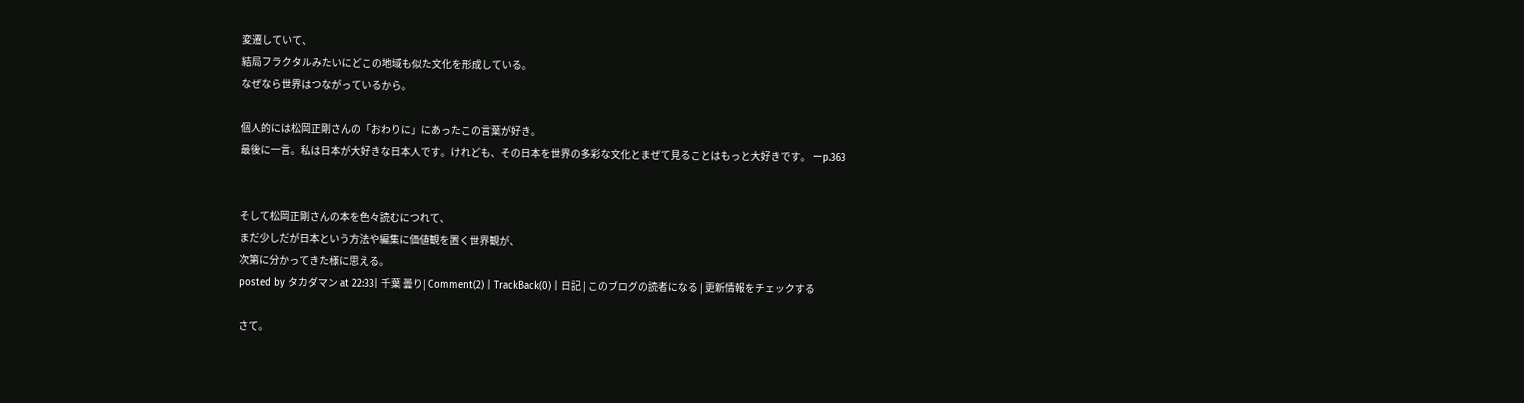変遷していて、
結局フラクタルみたいにどこの地域も似た文化を形成している。
なぜなら世界はつながっているから。

個人的には松岡正剛さんの「おわりに」にあったこの言葉が好き。
最後に一言。私は日本が大好きな日本人です。けれども、その日本を世界の多彩な文化とまぜて見ることはもっと大好きです。 ーp.363


そして松岡正剛さんの本を色々読むにつれて、
まだ少しだが日本という方法や編集に価値観を置く世界観が、
次第に分かってきた様に思える。
posted by タカダマン at 22:33| 千葉 曇り| Comment(2) | TrackBack(0) | 日記 | このブログの読者になる | 更新情報をチェックする

さて。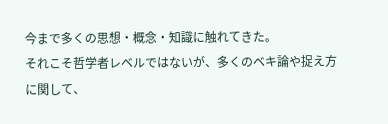今まで多くの思想・概念・知識に触れてきた。
それこそ哲学者レベルではないが、多くのベキ論や捉え方に関して、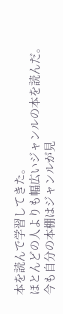本を読んで学習してきた。
ほとんどの人よりも幅広いジャンルの本を読んだ。
今も自分の本棚はジャンルが見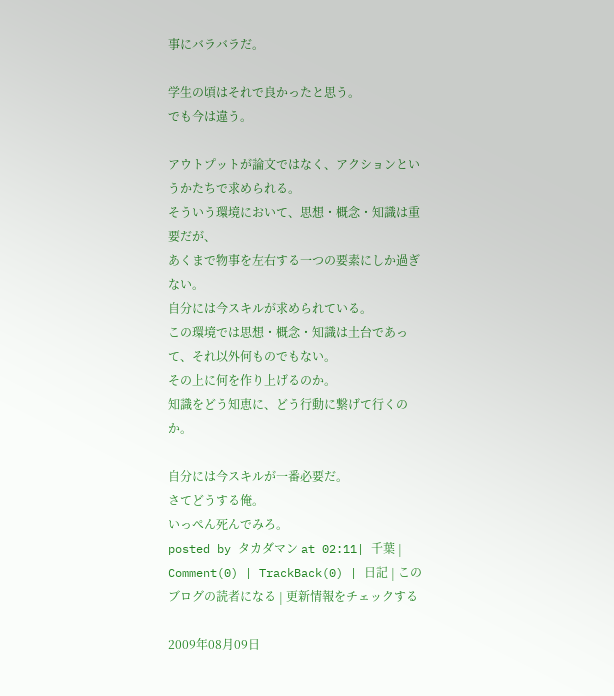事にバラバラだ。

学生の頃はそれで良かったと思う。
でも今は違う。

アウトプットが論文ではなく、アクションというかたちで求められる。
そういう環境において、思想・概念・知識は重要だが、
あくまで物事を左右する一つの要素にしか過ぎない。
自分には今スキルが求められている。
この環境では思想・概念・知識は土台であって、それ以外何ものでもない。
その上に何を作り上げるのか。
知識をどう知恵に、どう行動に繋げて行くのか。

自分には今スキルが一番必要だ。
さてどうする俺。
いっぺん死んでみろ。
posted by タカダマン at 02:11| 千葉 | Comment(0) | TrackBack(0) | 日記 | このブログの読者になる | 更新情報をチェックする

2009年08月09日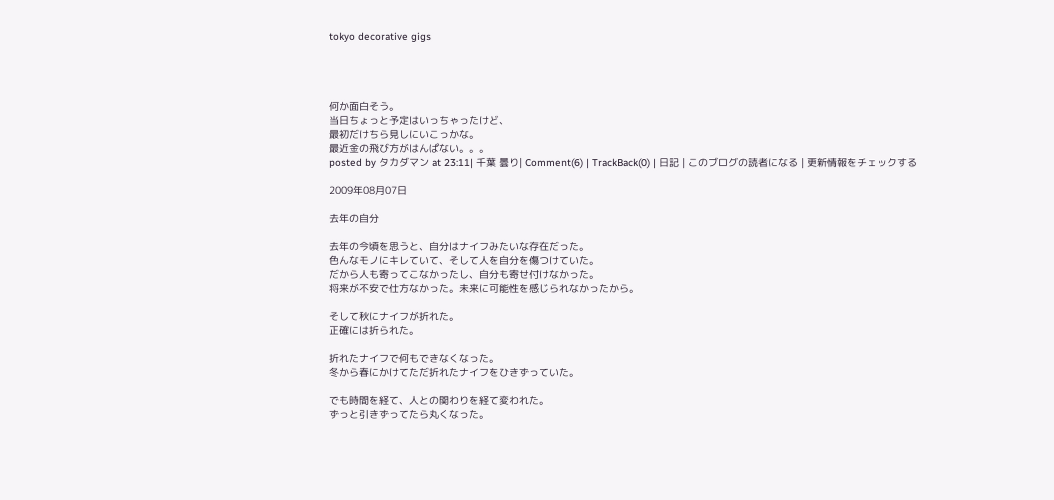tokyo decorative gigs




何か面白そう。
当日ちょっと予定はいっちゃったけど、
最初だけちら見しにいこっかな。
最近金の飛び方がはんぱない。。。
posted by タカダマン at 23:11| 千葉 曇り| Comment(6) | TrackBack(0) | 日記 | このブログの読者になる | 更新情報をチェックする

2009年08月07日

去年の自分

去年の今頃を思うと、自分はナイフみたいな存在だった。
色んなモノにキレていて、そして人を自分を傷つけていた。
だから人も寄ってこなかったし、自分も寄せ付けなかった。
将来が不安で仕方なかった。未来に可能性を感じられなかったから。

そして秋にナイフが折れた。
正確には折られた。

折れたナイフで何もできなくなった。
冬から春にかけてただ折れたナイフをひきずっていた。

でも時間を経て、人との関わりを経て変われた。
ずっと引きずってたら丸くなった。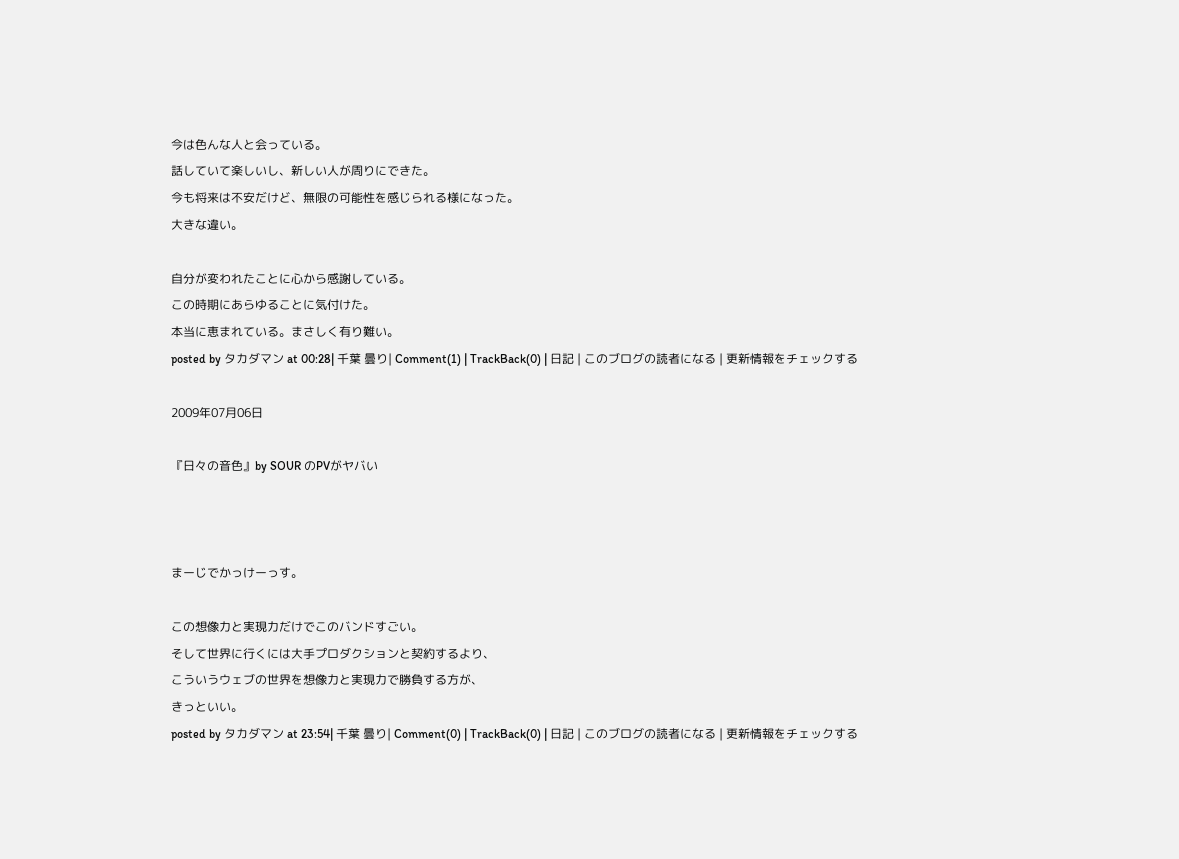今は色んな人と会っている。
話していて楽しいし、新しい人が周りにできた。
今も将来は不安だけど、無限の可能性を感じられる様になった。
大きな違い。

自分が変われたことに心から感謝している。
この時期にあらゆることに気付けた。
本当に恵まれている。まさしく有り難い。
posted by タカダマン at 00:28| 千葉 曇り| Comment(1) | TrackBack(0) | 日記 | このブログの読者になる | 更新情報をチェックする

2009年07月06日

『日々の音色』by SOUR のPVがヤバい



まーじでかっけーっす。

この想像力と実現力だけでこのバンドすごい。
そして世界に行くには大手プロダクションと契約するより、
こういうウェブの世界を想像力と実現力で勝負する方が、
きっといい。
posted by タカダマン at 23:54| 千葉 曇り| Comment(0) | TrackBack(0) | 日記 | このブログの読者になる | 更新情報をチェックする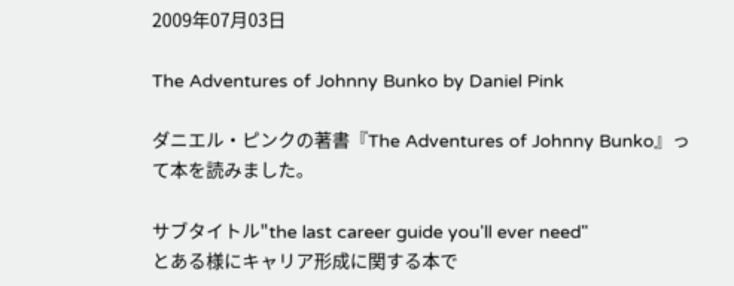2009年07月03日

The Adventures of Johnny Bunko by Daniel Pink

ダニエル・ピンクの著書『The Adventures of Johnny Bunko』って本を読みました。

サブタイトル"the last career guide you'll ever need"
とある様にキャリア形成に関する本で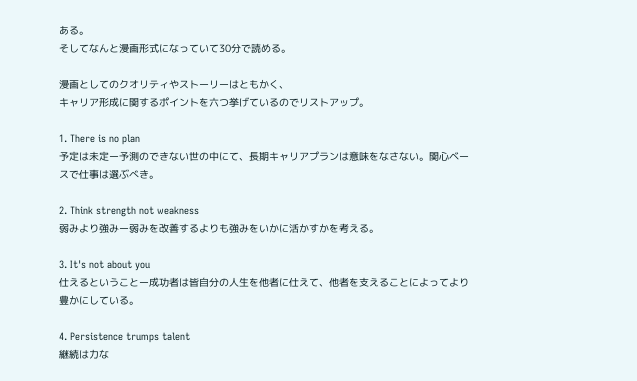ある。
そしてなんと漫画形式になっていて30分で読める。

漫画としてのクオリティやストーリーはともかく、
キャリア形成に関するポイントを六つ挙げているのでリストアップ。

1. There is no plan
予定は未定ー予測のできない世の中にて、長期キャリアプランは意味をなさない。関心ベースで仕事は選ぶべき。

2. Think strength not weakness
弱みより強みー弱みを改善するよりも強みをいかに活かすかを考える。

3. It's not about you
仕えるということー成功者は皆自分の人生を他者に仕えて、他者を支えることによってより豊かにしている。

4. Persistence trumps talent
継続は力な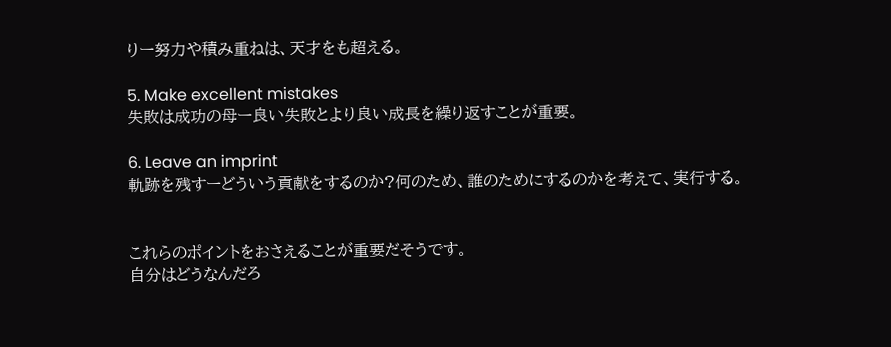りー努力や積み重ねは、天才をも超える。

5. Make excellent mistakes
失敗は成功の母ー良い失敗とより良い成長を繰り返すことが重要。

6. Leave an imprint
軌跡を残すーどういう貢献をするのか?何のため、誰のためにするのかを考えて、実行する。


これらのポイントをおさえることが重要だそうです。
自分はどうなんだろ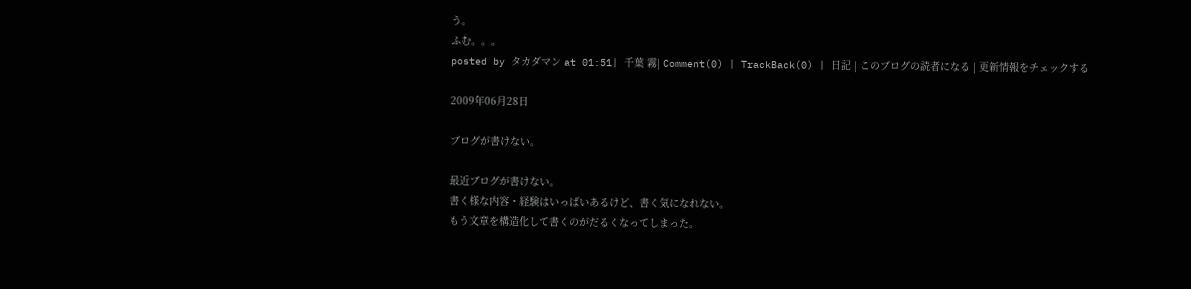う。
ふむ。。。
posted by タカダマン at 01:51| 千葉 霧| Comment(0) | TrackBack(0) | 日記 | このブログの読者になる | 更新情報をチェックする

2009年06月28日

ブログが書けない。

最近ブログが書けない。
書く様な内容・経験はいっぱいあるけど、書く気になれない。
もう文章を構造化して書くのがだるくなってしまった。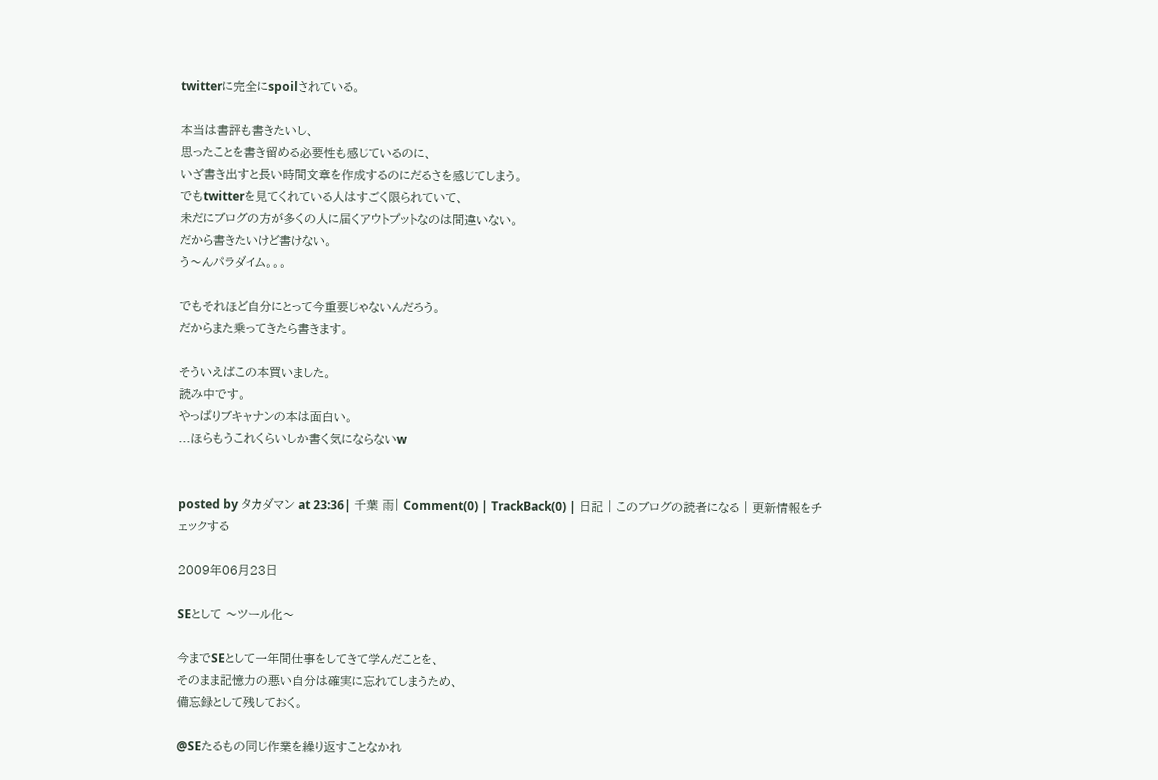twitterに完全にspoilされている。

本当は書評も書きたいし、
思ったことを書き留める必要性も感じているのに、
いざ書き出すと長い時間文章を作成するのにだるさを感じてしまう。
でもtwitterを見てくれている人はすごく限られていて、
未だにブログの方が多くの人に届くアウトプットなのは間違いない。
だから書きたいけど書けない。
う〜んパラダイム。。。

でもそれほど自分にとって今重要じゃないんだろう。
だからまた乗ってきたら書きます。

そういえばこの本買いました。
読み中です。
やっぱりブキャナンの本は面白い。
...ほらもうこれくらいしか書く気にならないw


posted by タカダマン at 23:36| 千葉 雨| Comment(0) | TrackBack(0) | 日記 | このブログの読者になる | 更新情報をチェックする

2009年06月23日

SEとして 〜ツール化〜

今までSEとして一年間仕事をしてきて学んだことを、
そのまま記憶力の悪い自分は確実に忘れてしまうため、
備忘録として残しておく。

@SEたるもの同じ作業を繰り返すことなかれ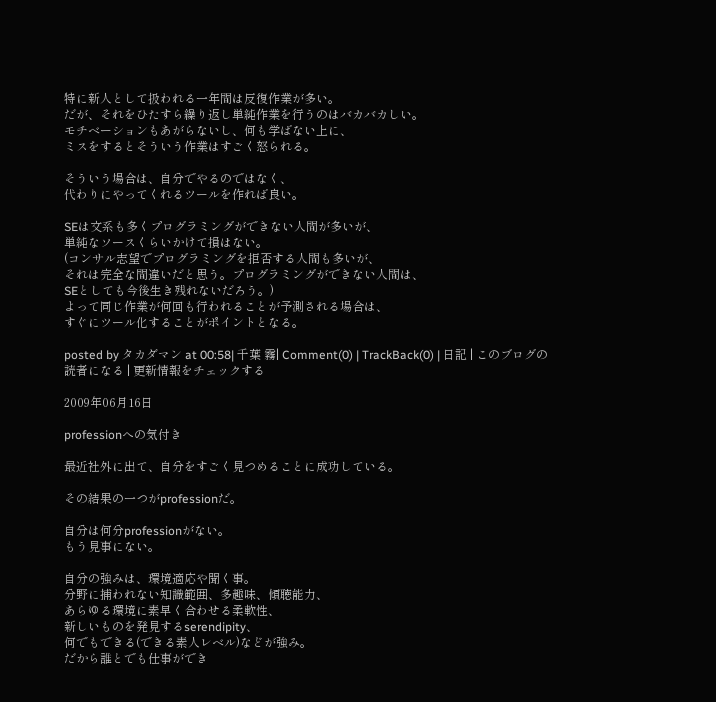特に新人として扱われる一年間は反復作業が多い。
だが、それをひたすら繰り返し単純作業を行うのはバカバカしい。
モチベーションもあがらないし、何も学ばない上に、
ミスをするとそういう作業はすごく怒られる。

そういう場合は、自分でやるのではなく、
代わりにやってくれるツールを作れば良い。

SEは文系も多くプログラミングができない人間が多いが、
単純なソースくらいかけて損はない。
(コンサル志望でプログラミングを拒否する人間も多いが、
それは完全な間違いだと思う。プログラミングができない人間は、
SEとしても今後生き残れないだろう。)
よって同じ作業が何回も行われることが予測される場合は、
すぐにツール化することがポイントとなる。

posted by タカダマン at 00:58| 千葉 霧| Comment(0) | TrackBack(0) | 日記 | このブログの読者になる | 更新情報をチェックする

2009年06月16日

professionへの気付き

最近社外に出て、自分をすごく見つめることに成功している。

その結果の一つがprofessionだ。

自分は何分professionがない。
もう見事にない。

自分の強みは、環境適応や聞く事。
分野に捕われない知識範囲、多趣味、傾聴能力、
あらゆる環境に素早く合わせる柔軟性、
新しいものを発見するserendipity、
何でもできる(できる素人レベル)などが強み。
だから誰とでも仕事ができ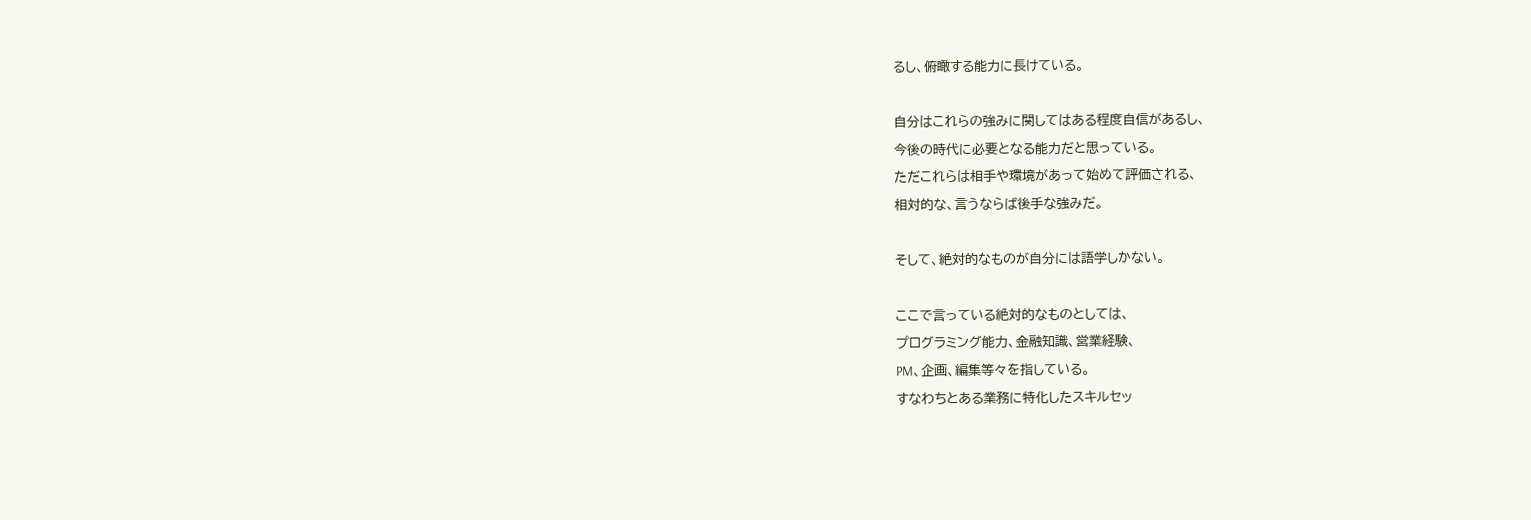るし、俯瞰する能力に長けている。

自分はこれらの強みに関してはある程度自信があるし、
今後の時代に必要となる能力だと思っている。
ただこれらは相手や環境があって始めて評価される、
相対的な、言うならば後手な強みだ。

そして、絶対的なものが自分には語学しかない。

ここで言っている絶対的なものとしては、
プログラミング能力、金融知識、営業経験、
PM、企画、編集等々を指している。
すなわちとある業務に特化したスキルセッ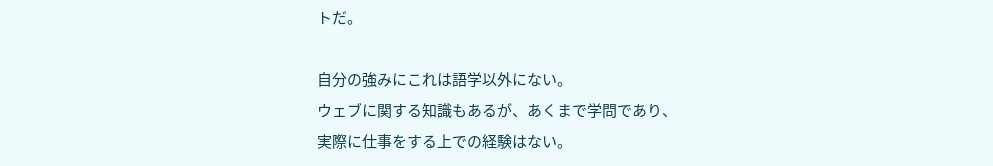トだ。

自分の強みにこれは語学以外にない。
ウェブに関する知識もあるが、あくまで学問であり、
実際に仕事をする上での経験はない。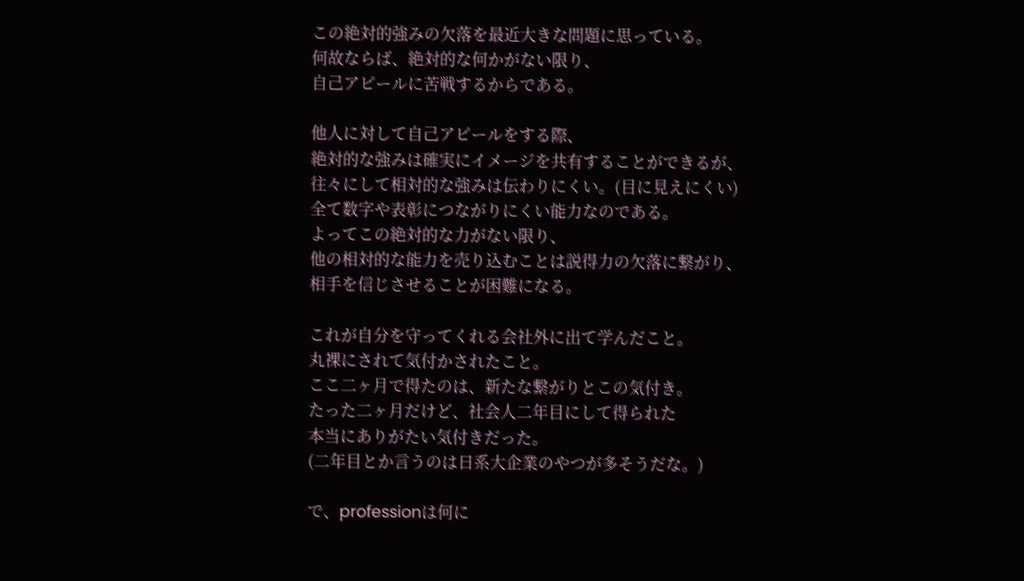この絶対的強みの欠落を最近大きな問題に思っている。
何故ならば、絶対的な何かがない限り、
自己アピールに苦戦するからである。

他人に対して自己アピールをする際、
絶対的な強みは確実にイメージを共有することができるが、
往々にして相対的な強みは伝わりにくい。(目に見えにくい)
全て数字や表彰につながりにくい能力なのである。
よってこの絶対的な力がない限り、
他の相対的な能力を売り込むことは説得力の欠落に繋がり、
相手を信じさせることが困難になる。

これが自分を守ってくれる会社外に出て学んだこと。
丸裸にされて気付かされたこと。
ここ二ヶ月で得たのは、新たな繋がりとこの気付き。
たった二ヶ月だけど、社会人二年目にして得られた
本当にありがたい気付きだった。
(二年目とか言うのは日系大企業のやつが多そうだな。)

で、professionは何に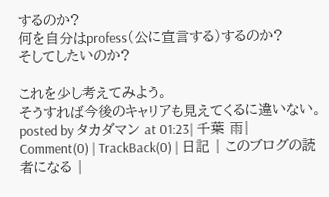するのか?
何を自分はprofess(公に宣言する)するのか?
そしてしたいのか?

これを少し考えてみよう。
そうすれば今後のキャリアも見えてくるに違いない。
posted by タカダマン at 01:23| 千葉 雨| Comment(0) | TrackBack(0) | 日記 | このブログの読者になる |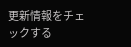更新情報をチェックする